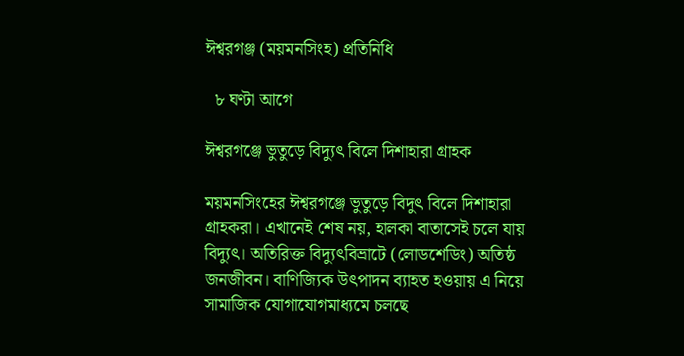ঈশ্বরগঞ্জ (ময়মনসিংহ) প্রতিনিধি

  ৮ ঘণ্টা আগে

ঈশ্বরগঞ্জে ভুতুড়ে বিদ্যুৎ বিলে দিশাহারা গ্রাহক

ময়মনসিংহের ঈশ্বরগঞ্জে ভুতুড়ে বিদুৎ বিলে দিশাহারা গ্রাহকরা। এখানেই শেষ নয়, হালকা বাতাসেই চলে যায় বিদ্যুৎ। অতিরিক্ত বিদ্যুৎবিভ্রাটে (লোডশেডিং) অতিষ্ঠ জনজীবন। বাণিজ্যিক উৎপাদন ব্যাহত হওয়ায় এ নিয়ে সামাজিক যোগাযোগমাধ্যমে চলছে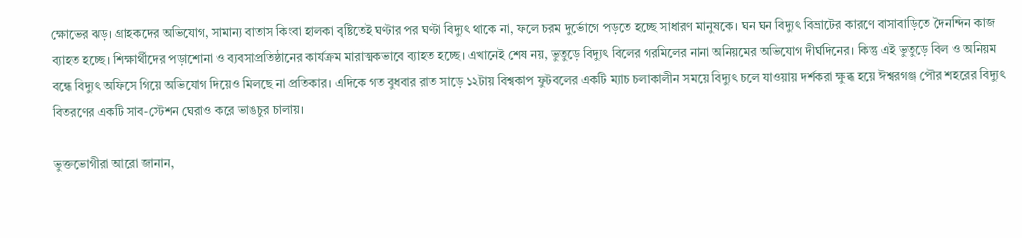ক্ষোভের ঝড়। গ্রাহকদের অভিযোগ, সামান্য বাতাস কিংবা হালকা বৃষ্টিতেই ঘণ্টার পর ঘণ্টা বিদ্যুৎ থাকে না, ফলে চরম দুর্ভোগে পড়তে হচ্ছে সাধারণ মানুষকে। ঘন ঘন বিদ্যুৎ বিভ্রাটের কারণে বাসাবাড়িতে দৈনন্দিন কাজ ব্যাহত হচ্ছে। শিক্ষার্থীদের পড়াশোনা ও ব্যবসাপ্রতিষ্ঠানের কার্যক্রম মারাত্মকভাবে ব্যাহত হচ্ছে। এখানেই শেষ নয়, ভুতুড়ে বিদ্যুৎ বিলের গরমিলের নানা অনিয়মের অভিযোগ দীর্ঘদিনের। কিন্তু এই ভুতুড়ে বিল ও অনিয়ম বন্ধে বিদ্যুৎ অফিসে গিয়ে অভিযোগ দিয়েও মিলছে না প্রতিকার। এদিকে গত বুধবার রাত সাড়ে ১২টায় বিশ্বকাপ ফুটবলের একটি ম্যাচ চলাকালীন সময়ে বিদ্যুৎ চলে যাওয়ায় দর্শকরা ক্ষুব্ধ হয়ে ঈশ্বরগঞ্জ পৌর শহরের বিদ্যুৎ বিতরণের একটি সাব-স্টেশন ঘেরাও করে ভাঙচুর চালায়।

ভুক্তভোগীরা আরো জানান,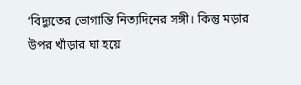‘বিদ্যুতের ভোগান্তি নিত্যদিনের সঙ্গী। কিন্তু মড়ার উপর খাঁড়ার ঘা হয়ে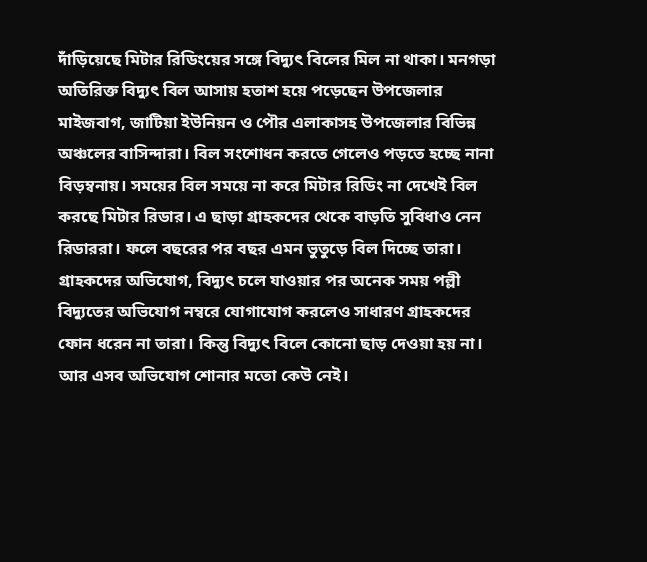দাঁড়িয়েছে মিটার রিডিংয়ের সঙ্গে বিদ্যুৎ বিলের মিল না থাকা। মনগড়া অতিরিক্ত বিদ্যুৎ বিল আসায় হতাশ হয়ে পড়েছেন উপজেলার মাইজবাগ, জাটিয়া ইউনিয়ন ও পৌর এলাকাসহ উপজেলার বিভিন্ন অঞ্চলের বাসিন্দারা। বিল সংশোধন করতে গেলেও পড়তে হচ্ছে নানা বিড়ম্বনায়। সময়ের বিল সময়ে না করে মিটার রিডিং না দেখেই বিল করছে মিটার রিডার। এ ছাড়া গ্রাহকদের থেকে বাড়তি সুবিধাও নেন রিডাররা। ফলে বছরের পর বছর এমন ভুতুড়ে বিল দিচ্ছে তারা। গ্রাহকদের অভিযোগ, বিদ্যুৎ চলে যাওয়ার পর অনেক সময় পল্লী বিদ্যুতের অভিযোগ নম্বরে যোগাযোগ করলেও সাধারণ গ্রাহকদের ফোন ধরেন না তারা। কিন্তু বিদ্যুৎ বিলে কোনো ছাড় দেওয়া হয় না। আর এসব অভিযোগ শোনার মতো কেউ নেই।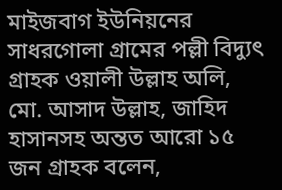মাইজবাগ ইউনিয়নের সাধরগোলা গ্রামের পল্লী বিদ্যুৎ গ্রাহক ওয়ালী উল্লাহ অলি, মো. আসাদ উল্লাহ, জাহিদ হাসানসহ অন্তত আরো ১৫ জন গ্রাহক বলেন,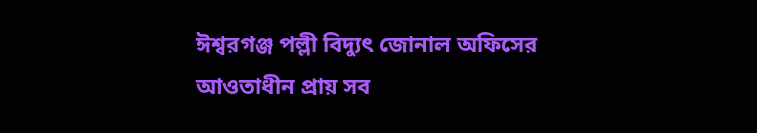ঈশ্বরগঞ্জ পল্লী বিদ্যুৎ জোনাল অফিসের আওতাধীন প্রায় সব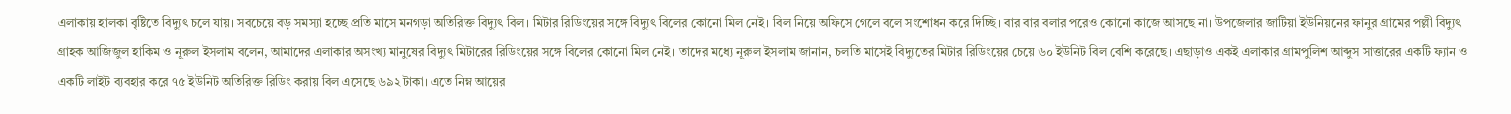এলাকায় হালকা বৃষ্টিতে বিদ্যুৎ চলে যায়। সবচেয়ে বড় সমস্যা হচ্ছে প্রতি মাসে মনগড়া অতিরিক্ত বিদ্যুৎ বিল। মিটার রিডিংয়ের সঙ্গে বিদ্যুৎ বিলের কোনো মিল নেই। বিল নিয়ে অফিসে গেলে বলে সংশোধন করে দিচ্ছি। বার বার বলার পরেও কোনো কাজে আসছে না। উপজেলার জাটিয়া ইউনিয়নের ফানুর গ্রামের পল্লী বিদ্যুৎ গ্রাহক আজিজুল হাকিম ও নূরুল ইসলাম বলেন, আমাদের এলাকার অসংখ্য মানুষের বিদ্যুৎ মিটারের রিডিংয়ের সঙ্গে বিলের কোনো মিল নেই। তাদের মধ্যে নূরুল ইসলাম জানান, চলতি মাসেই বিদ্যুতের মিটার রিডিংয়ের চেয়ে ৬০ ইউনিট বিল বেশি করেছে। এছাড়াও একই এলাকার গ্রামপুলিশ আব্দুস সাত্তারের একটি ফ্যান ও একটি লাইট ব্যবহার করে ৭৫ ইউনিট অতিরিক্ত রিডিং করায় বিল এসেছে ৬৯২ টাকা। এতে নিম্ন আয়ের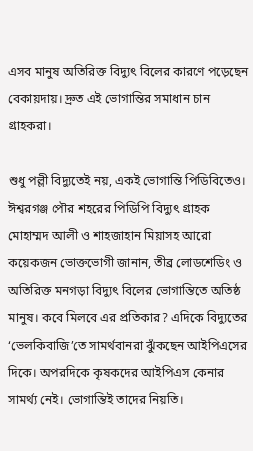এসব মানুষ অতিরিক্ত বিদ্যুৎ বিলের কারণে পড়েছেন বেকায়দায়। দ্রুত এই ভোগান্তির সমাধান চান গ্রাহকরা।

শুধু পল্লী বিদ্যুতেই নয়, একই ভোগান্তি পিডিবিতেও। ঈশ্বরগঞ্জ পৌর শহরের পিডিপি বিদ্যুৎ গ্রাহক মোহাম্মদ আলী ও শাহজাহান মিয়াসহ আরো কয়েকজন ভোক্তভোগী জানান, তীব্র লোডশেডিং ও অতিরিক্ত মনগড়া বিদ্যুৎ বিলের ভোগান্তিতে অতিষ্ঠ মানুষ। কবে মিলবে এর প্রতিকার? এদিকে বিদ্যুতের ‘ভেলকিবাজি’তে সামর্থবানরা ঝুঁকছেন আইপিএসের দিকে। অপরদিকে কৃষকদের আইপিএস কেনার সামর্থ্য নেই। ভোগান্তিই তাদের নিয়তি।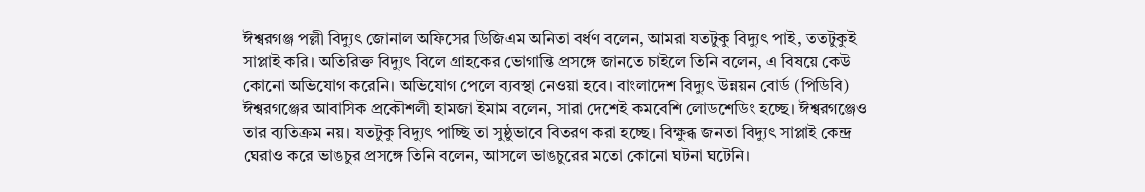ঈশ্বরগঞ্জ পল্লী বিদ্যুৎ জোনাল অফিসের ডিজিএম অনিতা বর্ধণ বলেন, আমরা যতটুকু বিদ্যুৎ পাই, ততটুকুই সাপ্লাই করি। অতিরিক্ত বিদ্যুৎ বিলে গ্রাহকের ভোগান্তি প্রসঙ্গে জানতে চাইলে তিনি বলেন, এ বিষয়ে কেউ কোনো অভিযোগ করেনি। অভিযোগ পেলে ব্যবস্থা নেওয়া হবে। বাংলাদেশ বিদ্যুৎ উন্নয়ন বোর্ড (পিডিবি) ঈশ্বরগঞ্জের আবাসিক প্রকৌশলী হামজা ইমাম বলেন, সারা দেশেই কমবেশি লোডশেডিং হচ্ছে। ঈশ্বরগঞ্জেও তার ব্যতিক্রম নয়। যতটুকু বিদ্যুৎ পাচ্ছি তা সুষ্ঠুভাবে বিতরণ করা হচ্ছে। বিক্ষুব্ধ জনতা বিদ্যুৎ সাপ্লাই কেন্দ্র ঘেরাও করে ভাঙচুর প্রসঙ্গে তিনি বলেন, আসলে ভাঙচুরের মতো কোনো ঘটনা ঘটেনি।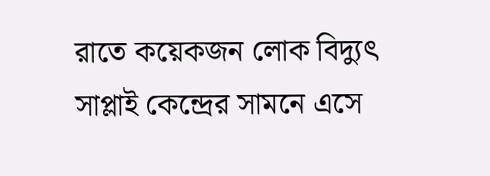রাতে কয়েকজন লোক বিদ্যুৎ সাপ্লাই কেন্দ্রের সামনে এসে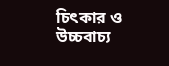চিৎকার ও উচ্চবাচ্য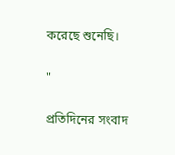করেছে শুনেছি।

"

প্রতিদিনের সংবাদ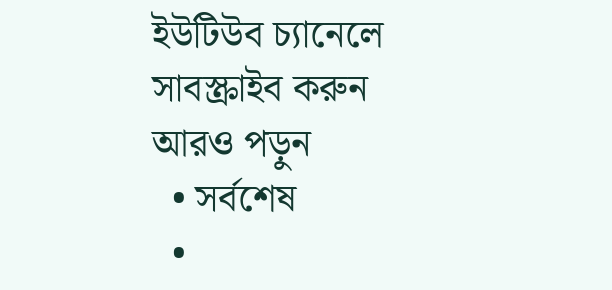ইউটিউব চ্যানেলে সাবস্ক্রাইব করুন
আরও পড়ুন
  • সর্বশেষ
  •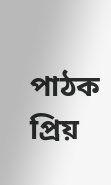পাঠক প্রিয়